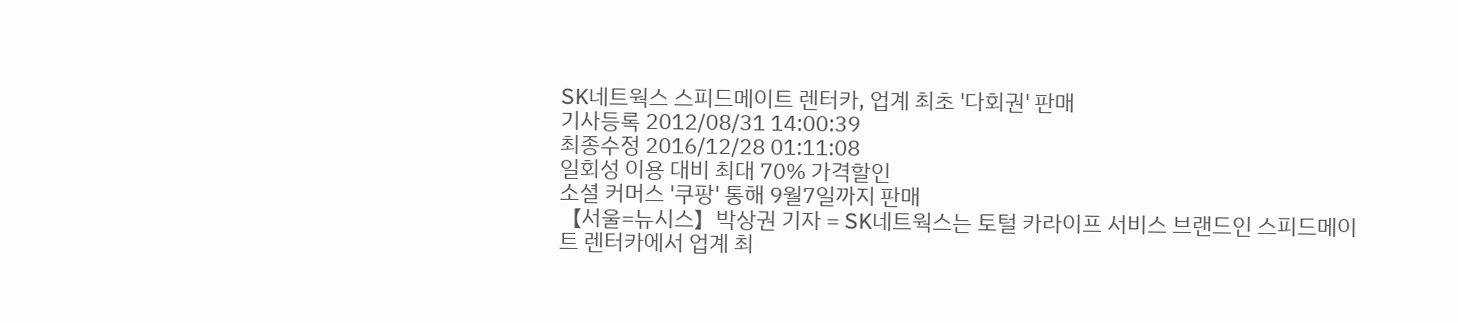SK네트웍스 스피드메이트 렌터카, 업계 최초 '다회권' 판매
기사등록 2012/08/31 14:00:39
최종수정 2016/12/28 01:11:08
일회성 이용 대비 최대 70% 가격할인
소셜 커머스 '쿠팡' 통해 9월7일까지 판매
【서울=뉴시스】박상권 기자 = SK네트웍스는 토털 카라이프 서비스 브랜드인 스피드메이트 렌터카에서 업계 최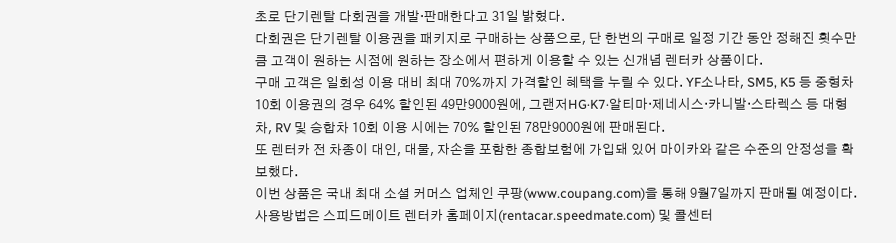초로 단기렌탈 다회권을 개발·판매한다고 31일 밝혔다.
다회권은 단기렌탈 이용권을 패키지로 구매하는 상품으로, 단 한번의 구매로 일정 기간 동안 정해진 횟수만큼 고객이 원하는 시점에 원하는 장소에서 편하게 이용할 수 있는 신개념 렌터카 상품이다.
구매 고객은 일회성 이용 대비 최대 70%까지 가격할인 혜택을 누릴 수 있다. YF소나타, SM5, K5 등 중형차 10회 이용권의 경우 64% 할인된 49만9000원에, 그랜저HG·K7·알티마·제네시스·카니발·스타렉스 등 대형차, RV 및 승합차 10회 이용 시에는 70% 할인된 78만9000원에 판매된다.
또 렌터카 전 차종이 대인, 대물, 자손을 포함한 종합보험에 가입돼 있어 마이카와 같은 수준의 안정성을 확보했다.
이번 상품은 국내 최대 소셜 커머스 업체인 쿠팡(www.coupang.com)을 통해 9월7일까지 판매될 예정이다.
사용방법은 스피드메이트 렌터카 홈페이지(rentacar.speedmate.com) 및 콜센터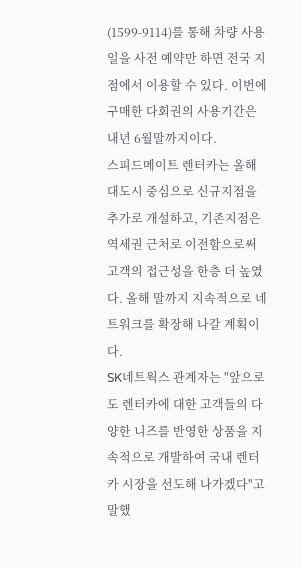(1599-9114)를 통해 차량 사용일을 사전 예약만 하면 전국 지점에서 이용할 수 있다. 이번에 구매한 다회권의 사용기간은 내년 6월말까지이다.
스피드메이트 렌터카는 올해 대도시 중심으로 신규지점을 추가로 개설하고, 기존지점은 역세권 근처로 이전함으로써 고객의 접근성을 한층 더 높였다. 올해 말까지 지속적으로 네트워크를 확장해 나갈 계획이다.
SK네트웍스 관계자는 "앞으로도 렌터카에 대한 고객들의 다양한 니즈를 반영한 상품을 지속적으로 개발하여 국내 렌터카 시장을 선도해 나가겠다"고 말했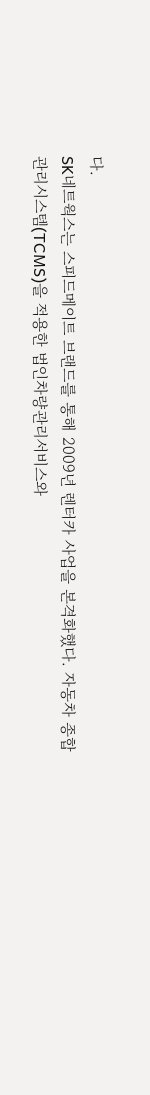다.
SK네트웍스는 스피드메이트 브랜드를 통해 2009년 렌터카 사업을 본격화했다. 자동차 종합관리시스템(TCMS)을 적용한 법인차량관리서비스와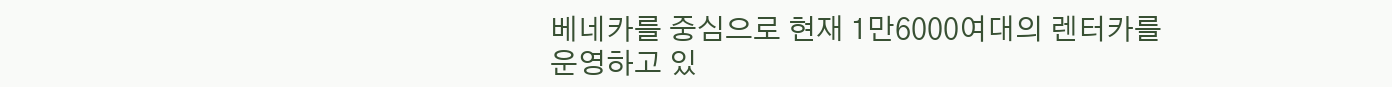베네카를 중심으로 현재 1만6000여대의 렌터카를 운영하고 있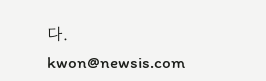다.
kwon@newsis.com